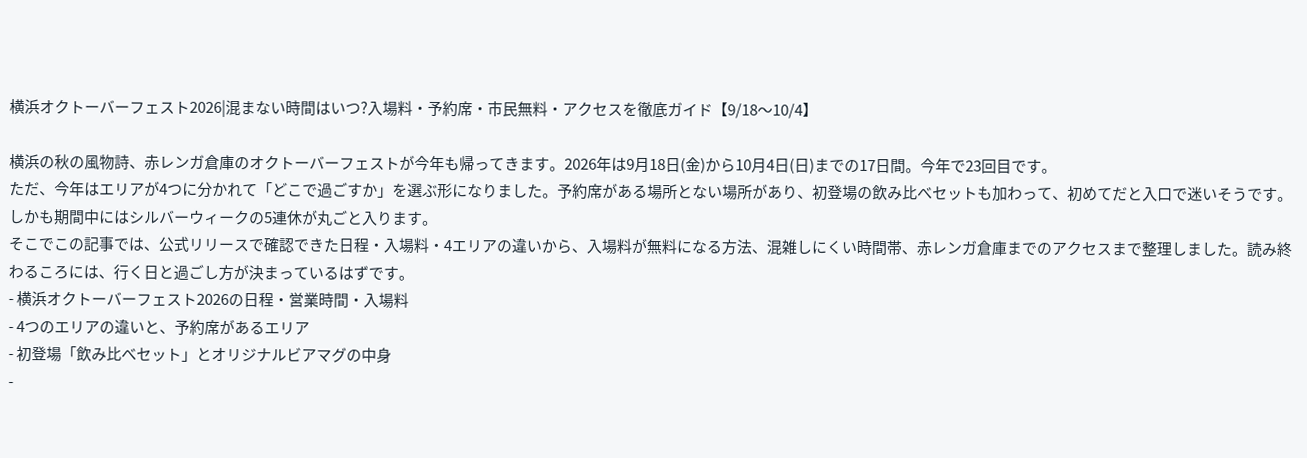横浜オクトーバーフェスト2026|混まない時間はいつ?入場料・予約席・市民無料・アクセスを徹底ガイド【9/18〜10/4】

横浜の秋の風物詩、赤レンガ倉庫のオクトーバーフェストが今年も帰ってきます。2026年は9月18日(金)から10月4日(日)までの17日間。今年で23回目です。
ただ、今年はエリアが4つに分かれて「どこで過ごすか」を選ぶ形になりました。予約席がある場所とない場所があり、初登場の飲み比べセットも加わって、初めてだと入口で迷いそうです。しかも期間中にはシルバーウィークの5連休が丸ごと入ります。
そこでこの記事では、公式リリースで確認できた日程・入場料・4エリアの違いから、入場料が無料になる方法、混雑しにくい時間帯、赤レンガ倉庫までのアクセスまで整理しました。読み終わるころには、行く日と過ごし方が決まっているはずです。
- 横浜オクトーバーフェスト2026の日程・営業時間・入場料
- 4つのエリアの違いと、予約席があるエリア
- 初登場「飲み比べセット」とオリジナルビアマグの中身
-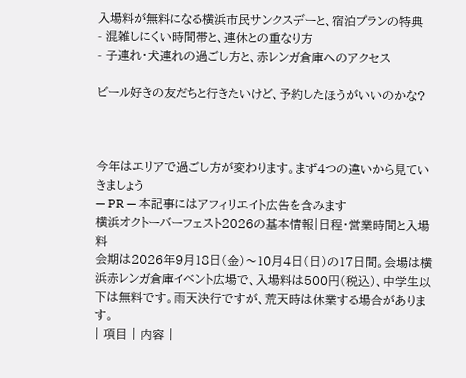入場料が無料になる横浜市民サンクスデーと、宿泊プランの特典
- 混雑しにくい時間帯と、連休との重なり方
- 子連れ・犬連れの過ごし方と、赤レンガ倉庫へのアクセス

ビール好きの友だちと行きたいけど、予約したほうがいいのかな?



今年はエリアで過ごし方が変わります。まず4つの違いから見ていきましょう
— PR — 本記事にはアフィリエイト広告を含みます
横浜オクトーバーフェスト2026の基本情報|日程・営業時間と入場料
会期は2026年9月18日(金)〜10月4日(日)の17日間。会場は横浜赤レンガ倉庫イベント広場で、入場料は500円(税込)、中学生以下は無料です。雨天決行ですが、荒天時は休業する場合があります。
| 項目 | 内容 |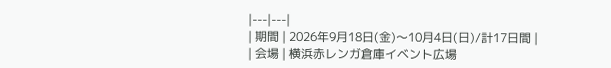|---|---|
| 期間 | 2026年9月18日(金)〜10月4日(日)/計17日間 |
| 会場 | 横浜赤レンガ倉庫イベント広場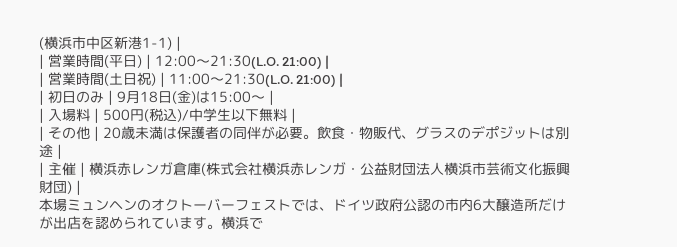(横浜市中区新港1-1) |
| 営業時間(平日) | 12:00〜21:30(L.O. 21:00) |
| 営業時間(土日祝) | 11:00〜21:30(L.O. 21:00) |
| 初日のみ | 9月18日(金)は15:00〜 |
| 入場料 | 500円(税込)/中学生以下無料 |
| その他 | 20歳未満は保護者の同伴が必要。飲食・物販代、グラスのデポジットは別途 |
| 主催 | 横浜赤レンガ倉庫(株式会社横浜赤レンガ・公益財団法人横浜市芸術文化振興財団) |
本場ミュンヘンのオクトーバーフェストでは、ドイツ政府公認の市内6大醸造所だけが出店を認められています。横浜で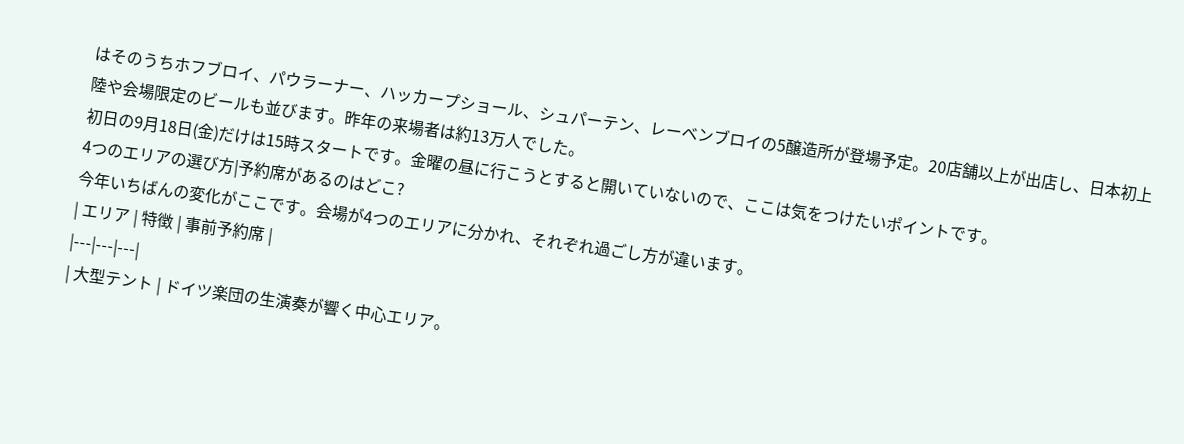はそのうちホフブロイ、パウラーナー、ハッカープショール、シュパーテン、レーベンブロイの5醸造所が登場予定。20店舗以上が出店し、日本初上陸や会場限定のビールも並びます。昨年の来場者は約13万人でした。
初日の9月18日(金)だけは15時スタートです。金曜の昼に行こうとすると開いていないので、ここは気をつけたいポイントです。
4つのエリアの選び方|予約席があるのはどこ?
今年いちばんの変化がここです。会場が4つのエリアに分かれ、それぞれ過ごし方が違います。
| エリア | 特徴 | 事前予約席 |
|---|---|---|
| 大型テント | ドイツ楽団の生演奏が響く中心エリア。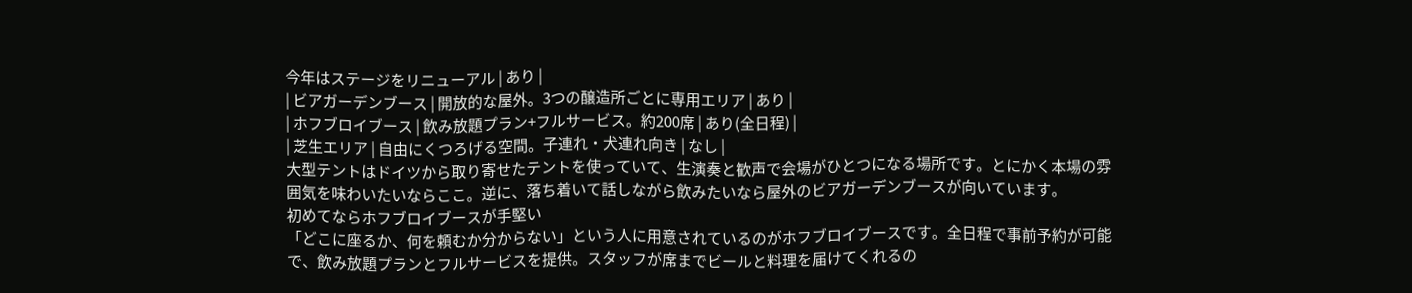今年はステージをリニューアル | あり |
| ビアガーデンブース | 開放的な屋外。3つの醸造所ごとに専用エリア | あり |
| ホフブロイブース | 飲み放題プラン+フルサービス。約200席 | あり(全日程) |
| 芝生エリア | 自由にくつろげる空間。子連れ・犬連れ向き | なし |
大型テントはドイツから取り寄せたテントを使っていて、生演奏と歓声で会場がひとつになる場所です。とにかく本場の雰囲気を味わいたいならここ。逆に、落ち着いて話しながら飲みたいなら屋外のビアガーデンブースが向いています。
初めてならホフブロイブースが手堅い
「どこに座るか、何を頼むか分からない」という人に用意されているのがホフブロイブースです。全日程で事前予約が可能で、飲み放題プランとフルサービスを提供。スタッフが席までビールと料理を届けてくれるの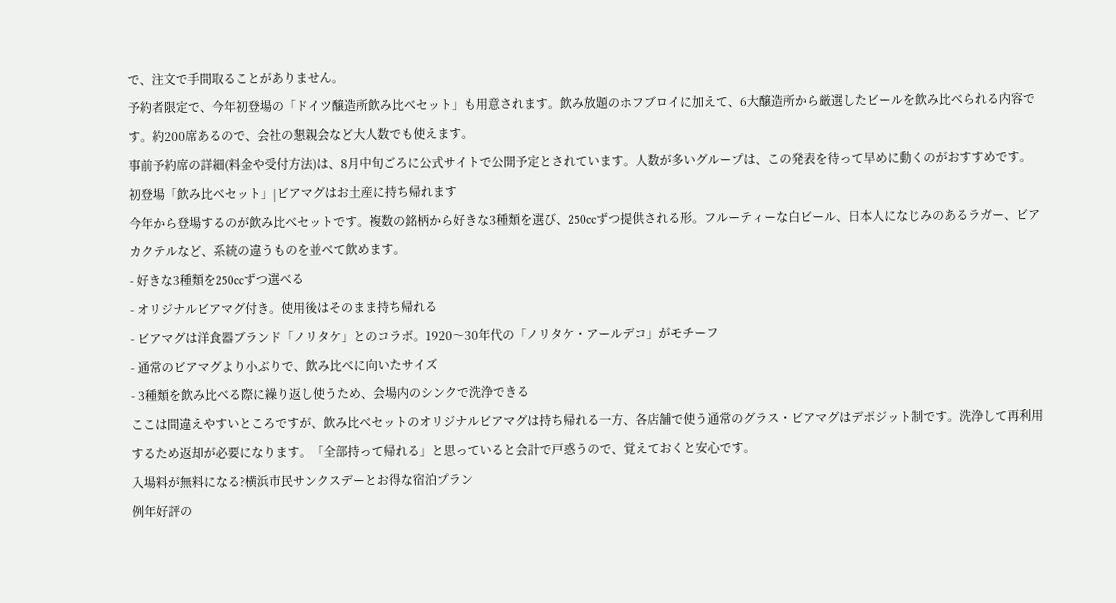で、注文で手間取ることがありません。
予約者限定で、今年初登場の「ドイツ醸造所飲み比べセット」も用意されます。飲み放題のホフブロイに加えて、6大醸造所から厳選したビールを飲み比べられる内容です。約200席あるので、会社の懇親会など大人数でも使えます。
事前予約席の詳細(料金や受付方法)は、8月中旬ごろに公式サイトで公開予定とされています。人数が多いグループは、この発表を待って早めに動くのがおすすめです。
初登場「飲み比べセット」|ビアマグはお土産に持ち帰れます
今年から登場するのが飲み比べセットです。複数の銘柄から好きな3種類を選び、250ccずつ提供される形。フルーティーな白ビール、日本人になじみのあるラガー、ビアカクテルなど、系統の違うものを並べて飲めます。
- 好きな3種類を250ccずつ選べる
- オリジナルビアマグ付き。使用後はそのまま持ち帰れる
- ビアマグは洋食器ブランド「ノリタケ」とのコラボ。1920〜30年代の「ノリタケ・アールデコ」がモチーフ
- 通常のビアマグより小ぶりで、飲み比べに向いたサイズ
- 3種類を飲み比べる際に繰り返し使うため、会場内のシンクで洗浄できる
ここは間違えやすいところですが、飲み比べセットのオリジナルビアマグは持ち帰れる一方、各店舗で使う通常のグラス・ビアマグはデポジット制です。洗浄して再利用するため返却が必要になります。「全部持って帰れる」と思っていると会計で戸惑うので、覚えておくと安心です。
入場料が無料になる?横浜市民サンクスデーとお得な宿泊プラン
例年好評の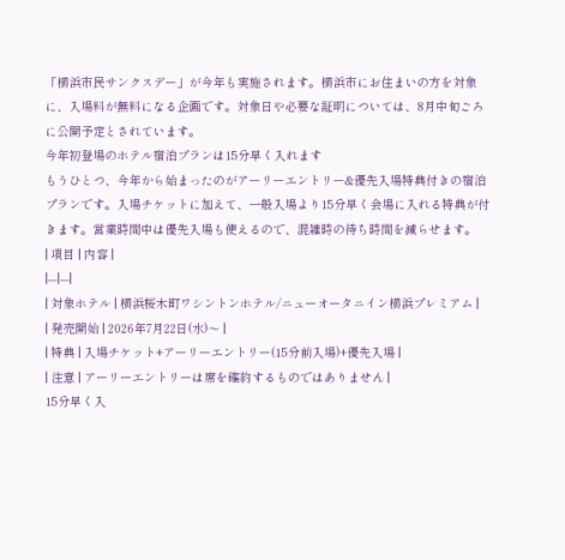「横浜市民サンクスデー」が今年も実施されます。横浜市にお住まいの方を対象に、入場料が無料になる企画です。対象日や必要な証明については、8月中旬ごろに公開予定とされています。
今年初登場のホテル宿泊プランは15分早く入れます
もうひとつ、今年から始まったのがアーリーエントリー&優先入場特典付きの宿泊プランです。入場チケットに加えて、一般入場より15分早く会場に入れる特典が付きます。営業時間中は優先入場も使えるので、混雑時の待ち時間を減らせます。
| 項目 | 内容 |
|---|---|
| 対象ホテル | 横浜桜木町ワシントンホテル/ニューオータニイン横浜プレミアム |
| 発売開始 | 2026年7月22日(水)〜 |
| 特典 | 入場チケット+アーリーエントリー(15分前入場)+優先入場 |
| 注意 | アーリーエントリーは席を確約するものではありません |
15分早く入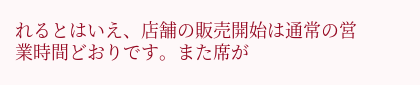れるとはいえ、店舗の販売開始は通常の営業時間どおりです。また席が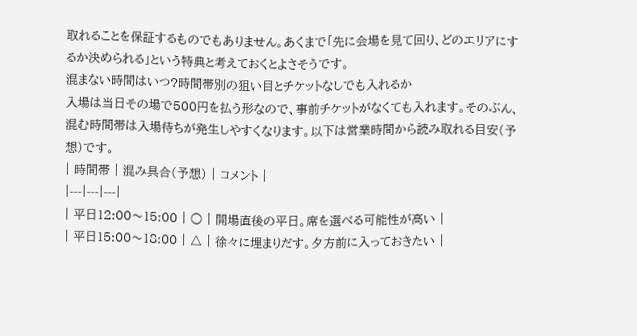取れることを保証するものでもありません。あくまで「先に会場を見て回り、どのエリアにするか決められる」という特典と考えておくとよさそうです。
混まない時間はいつ?時間帯別の狙い目とチケットなしでも入れるか
入場は当日その場で500円を払う形なので、事前チケットがなくても入れます。そのぶん、混む時間帯は入場待ちが発生しやすくなります。以下は営業時間から読み取れる目安(予想)です。
| 時間帯 | 混み具合(予想) | コメント |
|---|---|---|
| 平日12:00〜15:00 | ○ | 開場直後の平日。席を選べる可能性が高い |
| 平日15:00〜18:00 | △ | 徐々に埋まりだす。夕方前に入っておきたい |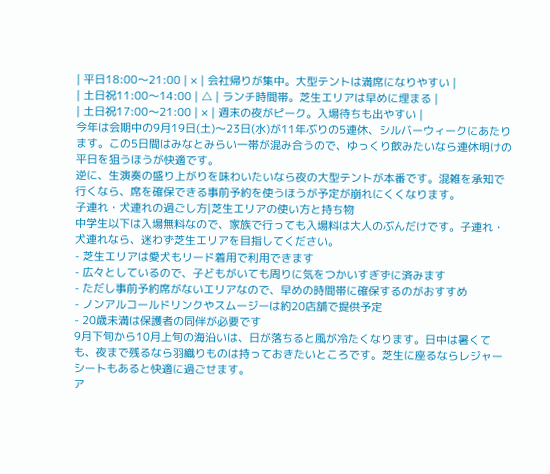| 平日18:00〜21:00 | × | 会社帰りが集中。大型テントは満席になりやすい |
| 土日祝11:00〜14:00 | △ | ランチ時間帯。芝生エリアは早めに埋まる |
| 土日祝17:00〜21:00 | × | 週末の夜がピーク。入場待ちも出やすい |
今年は会期中の9月19日(土)〜23日(水)が11年ぶりの5連休、シルバーウィークにあたります。この5日間はみなとみらい一帯が混み合うので、ゆっくり飲みたいなら連休明けの平日を狙うほうが快適です。
逆に、生演奏の盛り上がりを味わいたいなら夜の大型テントが本番です。混雑を承知で行くなら、席を確保できる事前予約を使うほうが予定が崩れにくくなります。
子連れ・犬連れの過ごし方|芝生エリアの使い方と持ち物
中学生以下は入場無料なので、家族で行っても入場料は大人のぶんだけです。子連れ・犬連れなら、迷わず芝生エリアを目指してください。
- 芝生エリアは愛犬もリード着用で利用できます
- 広々としているので、子どもがいても周りに気をつかいすぎずに済みます
- ただし事前予約席がないエリアなので、早めの時間帯に確保するのがおすすめ
- ノンアルコールドリンクやスムージーは約20店舗で提供予定
- 20歳未満は保護者の同伴が必要です
9月下旬から10月上旬の海沿いは、日が落ちると風が冷たくなります。日中は暑くても、夜まで残るなら羽織りものは持っておきたいところです。芝生に座るならレジャーシートもあると快適に過ごせます。
ア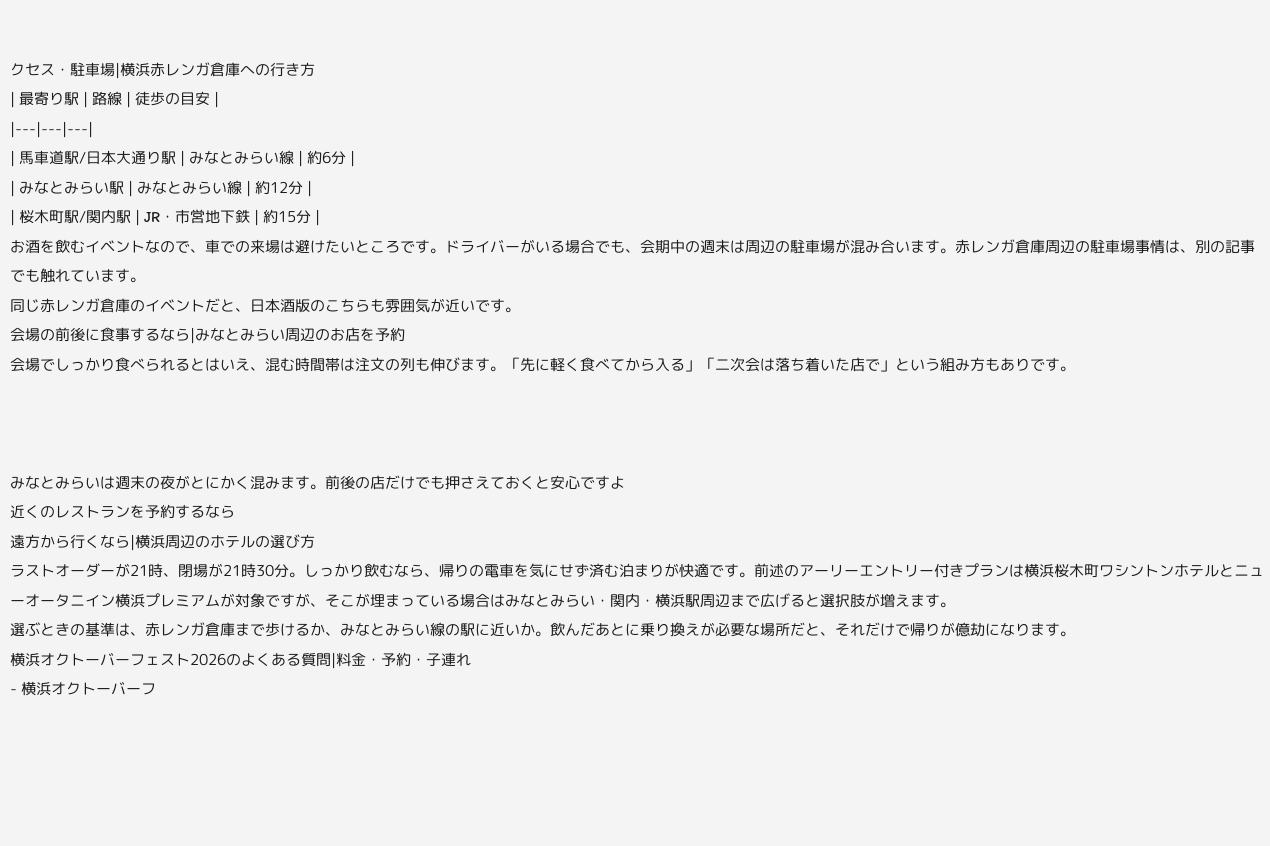クセス・駐車場|横浜赤レンガ倉庫への行き方
| 最寄り駅 | 路線 | 徒歩の目安 |
|---|---|---|
| 馬車道駅/日本大通り駅 | みなとみらい線 | 約6分 |
| みなとみらい駅 | みなとみらい線 | 約12分 |
| 桜木町駅/関内駅 | JR・市営地下鉄 | 約15分 |
お酒を飲むイベントなので、車での来場は避けたいところです。ドライバーがいる場合でも、会期中の週末は周辺の駐車場が混み合います。赤レンガ倉庫周辺の駐車場事情は、別の記事でも触れています。
同じ赤レンガ倉庫のイベントだと、日本酒版のこちらも雰囲気が近いです。
会場の前後に食事するなら|みなとみらい周辺のお店を予約
会場でしっかり食べられるとはいえ、混む時間帯は注文の列も伸びます。「先に軽く食べてから入る」「二次会は落ち着いた店で」という組み方もありです。



みなとみらいは週末の夜がとにかく混みます。前後の店だけでも押さえておくと安心ですよ
近くのレストランを予約するなら
遠方から行くなら|横浜周辺のホテルの選び方
ラストオーダーが21時、閉場が21時30分。しっかり飲むなら、帰りの電車を気にせず済む泊まりが快適です。前述のアーリーエントリー付きプランは横浜桜木町ワシントンホテルとニューオータニイン横浜プレミアムが対象ですが、そこが埋まっている場合はみなとみらい・関内・横浜駅周辺まで広げると選択肢が増えます。
選ぶときの基準は、赤レンガ倉庫まで歩けるか、みなとみらい線の駅に近いか。飲んだあとに乗り換えが必要な場所だと、それだけで帰りが億劫になります。
横浜オクトーバーフェスト2026のよくある質問|料金・予約・子連れ
- 横浜オクトーバーフ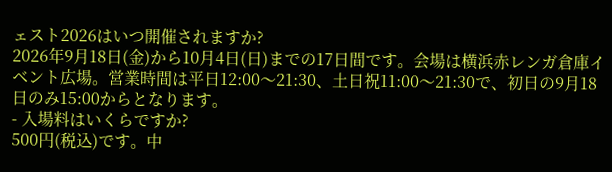ェスト2026はいつ開催されますか?
2026年9月18日(金)から10月4日(日)までの17日間です。会場は横浜赤レンガ倉庫イベント広場。営業時間は平日12:00〜21:30、土日祝11:00〜21:30で、初日の9月18日のみ15:00からとなります。
- 入場料はいくらですか?
500円(税込)です。中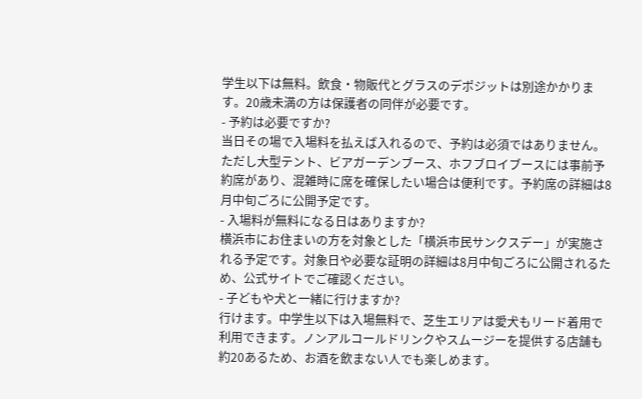学生以下は無料。飲食・物販代とグラスのデポジットは別途かかります。20歳未満の方は保護者の同伴が必要です。
- 予約は必要ですか?
当日その場で入場料を払えば入れるので、予約は必須ではありません。ただし大型テント、ビアガーデンブース、ホフブロイブースには事前予約席があり、混雑時に席を確保したい場合は便利です。予約席の詳細は8月中旬ごろに公開予定です。
- 入場料が無料になる日はありますか?
横浜市にお住まいの方を対象とした「横浜市民サンクスデー」が実施される予定です。対象日や必要な証明の詳細は8月中旬ごろに公開されるため、公式サイトでご確認ください。
- 子どもや犬と一緒に行けますか?
行けます。中学生以下は入場無料で、芝生エリアは愛犬もリード着用で利用できます。ノンアルコールドリンクやスムージーを提供する店舗も約20あるため、お酒を飲まない人でも楽しめます。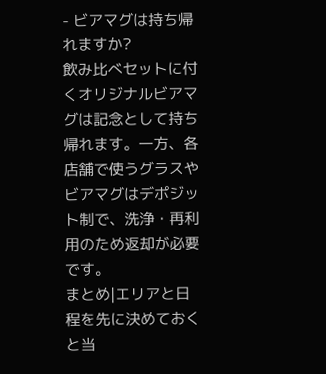- ビアマグは持ち帰れますか?
飲み比べセットに付くオリジナルビアマグは記念として持ち帰れます。一方、各店舗で使うグラスやビアマグはデポジット制で、洗浄・再利用のため返却が必要です。
まとめ|エリアと日程を先に決めておくと当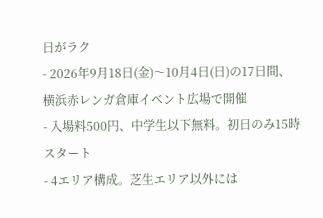日がラク
- 2026年9月18日(金)〜10月4日(日)の17日間、横浜赤レンガ倉庫イベント広場で開催
- 入場料500円、中学生以下無料。初日のみ15時スタート
- 4エリア構成。芝生エリア以外には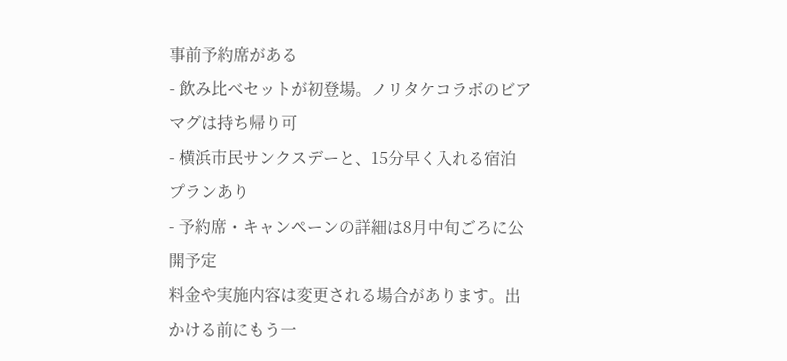事前予約席がある
- 飲み比べセットが初登場。ノリタケコラボのビアマグは持ち帰り可
- 横浜市民サンクスデーと、15分早く入れる宿泊プランあり
- 予約席・キャンペーンの詳細は8月中旬ごろに公開予定
料金や実施内容は変更される場合があります。出かける前にもう一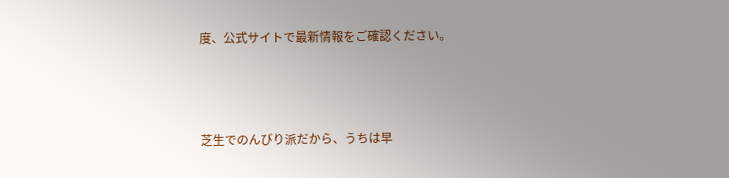度、公式サイトで最新情報をご確認ください。



芝生でのんびり派だから、うちは早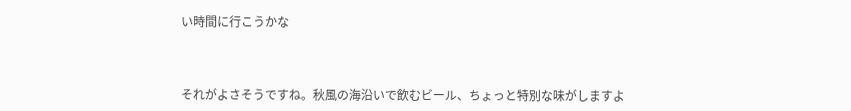い時間に行こうかな



それがよさそうですね。秋風の海沿いで飲むビール、ちょっと特別な味がしますよ